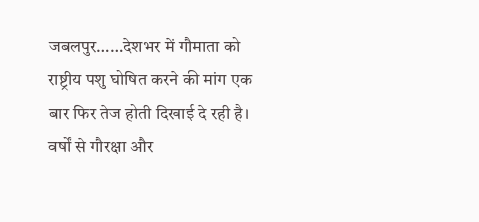जबलपुर……देशभर में गौमाता को राष्ट्रीय पशु घोषित करने की मांग एक बार फिर तेज होती दिखाई दे रही है। वर्षों से गौरक्षा और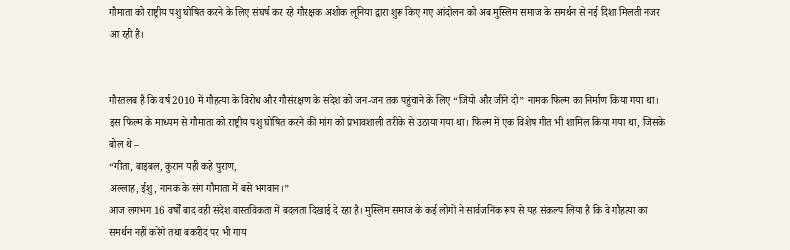गौमाता को राष्ट्रीय पशु घोषित करने के लिए संघर्ष कर रहे गौरक्षक अशोक लूनिया द्वारा शुरू किए गए आंदोलन को अब मुस्लिम समाज के समर्थन से नई दिशा मिलती नजर आ रही है।


गौरतलब है कि वर्ष 2010 में गौहत्या के विरोध और गौसंरक्षण के संदेश को जन-जन तक पहुंचाने के लिए “जियो और जीने दो” नामक फिल्म का निर्माण किया गया था। इस फिल्म के माध्यम से गौमाता को राष्ट्रीय पशु घोषित करने की मांग को प्रभावशाली तरीके से उठाया गया था। फिल्म में एक विशेष गीत भी शामिल किया गया था, जिसके बोल थे –
“गीता, बाइबल, कुरान यही कहे पुराण,
अल्लाह, ईशु, नानक के संग गौमाता में बसे भगवान।”
आज लगभग 16 वर्षों बाद वही संदेश वास्तविकता में बदलता दिखाई दे रहा है। मुस्लिम समाज के कई लोगों ने सार्वजनिक रूप से यह संकल्प लिया है कि वे गौहत्या का समर्थन नहीं करेंगे तथा बकरीद पर भी गाय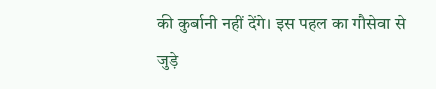की कुर्बानी नहीं देंगे। इस पहल का गौसेवा से जुड़े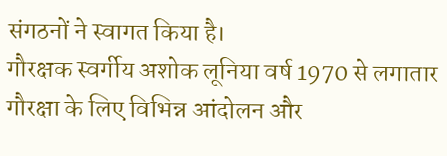संगठनों ने स्वागत किया है।
गौरक्षक स्वर्गीय अशोक लूनिया वर्ष 1970 से लगातार गौरक्षा के लिए विभिन्न आंदोलन और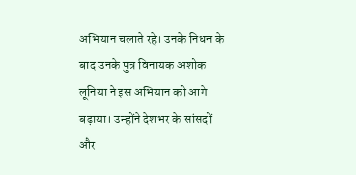अभियान चलाते रहे। उनके निधन के बाद उनके पुत्र विनायक अशोक लूनिया ने इस अभियान को आगे बढ़ाया। उन्होंने देशभर के सांसदों और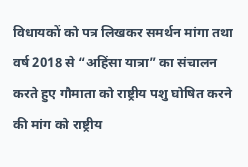विधायकों को पत्र लिखकर समर्थन मांगा तथा वर्ष 2018 से “अहिंसा यात्रा” का संचालन करते हुए गौमाता को राष्ट्रीय पशु घोषित करने की मांग को राष्ट्रीय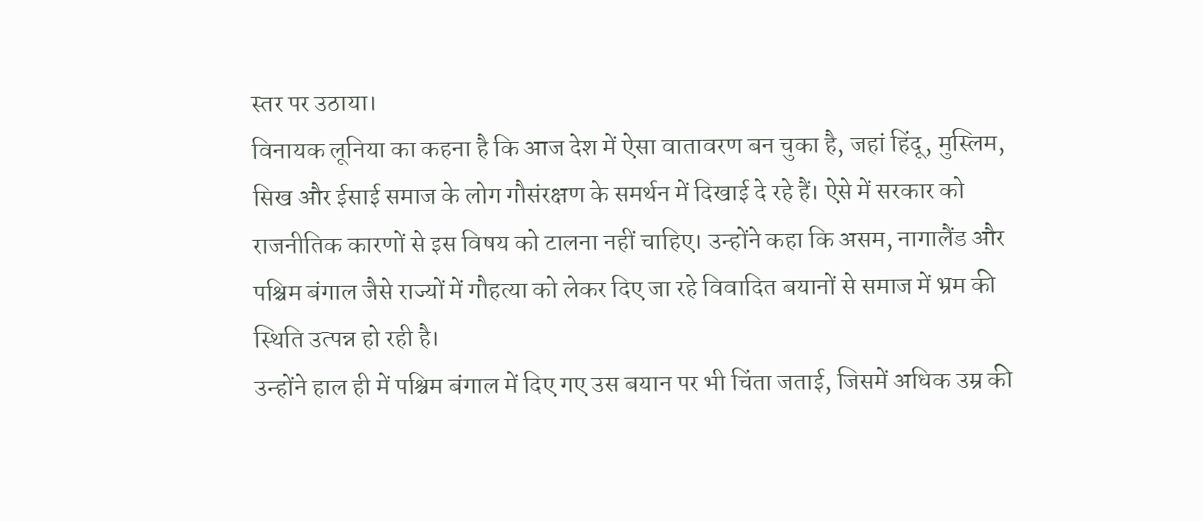स्तर पर उठाया।
विनायक लूनिया का कहना है कि आज देश में ऐसा वातावरण बन चुका है, जहां हिंदू, मुस्लिम, सिख और ईसाई समाज के लोग गौसंरक्षण के समर्थन में दिखाई दे रहे हैं। ऐसे में सरकार को राजनीतिक कारणों से इस विषय को टालना नहीं चाहिए। उन्होंने कहा कि असम, नागालैंड और पश्चिम बंगाल जैसे राज्यों में गौहत्या को लेकर दिए जा रहे विवादित बयानों से समाज में भ्रम की स्थिति उत्पन्न हो रही है।
उन्होंने हाल ही में पश्चिम बंगाल में दिए गए उस बयान पर भी चिंता जताई, जिसमें अधिक उम्र की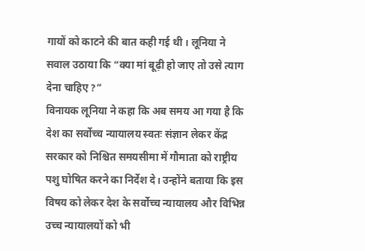गायों को काटने की बात कही गई थी। लूनिया ने सवाल उठाया कि “क्या मां बूढ़ी हो जाए तो उसे त्याग देना चाहिए?”
विनायक लूनिया ने कहा कि अब समय आ गया है कि देश का सर्वोच्च न्यायालय स्वतः संज्ञान लेकर केंद्र सरकार को निश्चित समयसीमा में गौमाता को राष्ट्रीय पशु घोषित करने का निर्देश दे। उन्होंने बताया कि इस विषय को लेकर देश के सर्वोच्च न्यायालय और विभिन्न उच्च न्यायालयों को भी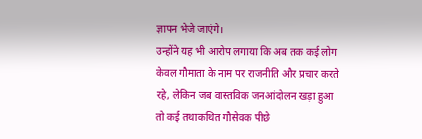ज्ञापन भेजे जाएंगे।
उन्होंने यह भी आरोप लगाया कि अब तक कई लोग केवल गौमाता के नाम पर राजनीति और प्रचार करते रहे, लेकिन जब वास्तविक जनआंदोलन खड़ा हुआ तो कई तथाकथित गौसेवक पीछे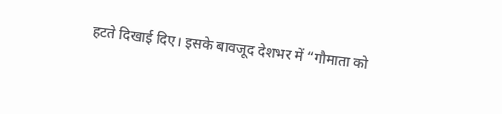हटते दिखाई दिए। इसके बावजूद देशभर में “गौमाता को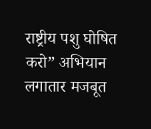राष्ट्रीय पशु घोषित करो” अभियान लगातार मजबूत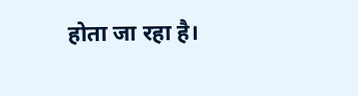होता जा रहा है।